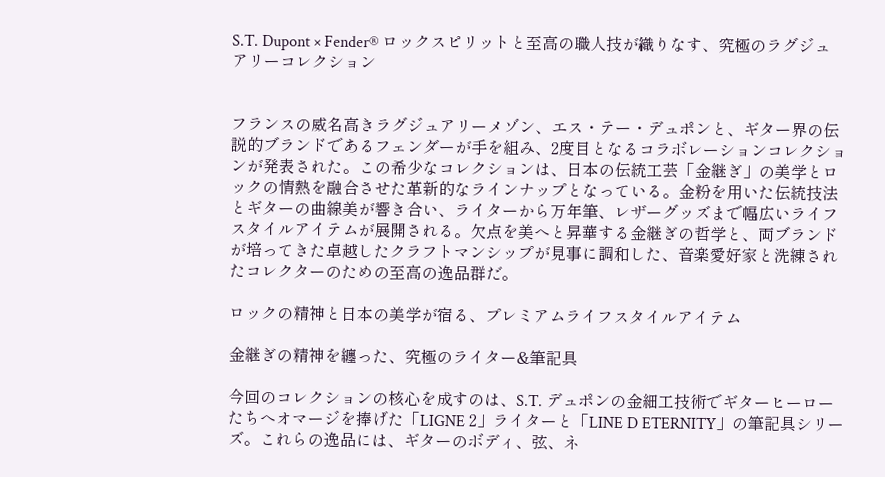S.T. Dupont × Fender® ロックスピリットと至高の職人技が織りなす、究極のラグジュアリーコレクション


フランスの威名高きラグジュアリーメゾン、エス・テー・デュポンと、ギター界の伝説的ブランドであるフェンダーが手を組み、2度目となるコラボレーションコレクションが発表された。この希少なコレクションは、日本の伝統工芸「金継ぎ」の美学とロックの情熱を融合させた革新的なラインナップとなっている。金粉を用いた伝統技法とギターの曲線美が響き合い、ライターから万年筆、レザーグッズまで幅広いライフスタイルアイテムが展開される。欠点を美へと昇華する金継ぎの哲学と、両ブランドが培ってきた卓越したクラフトマンシップが見事に調和した、音楽愛好家と洗練されたコレクターのための至高の逸品群だ。

ロックの精神と日本の美学が宿る、プレミアムライフスタイルアイテム

金継ぎの精神を纏った、究極のライター&筆記具

今回のコレクションの核心を成すのは、S.T. デュポンの金細工技術でギターヒーローたちへオマージを捧げた「LIGNE 2」ライターと「LINE D ETERNITY」の筆記具シリーズ。これらの逸品には、ギターのボディ、弦、ネ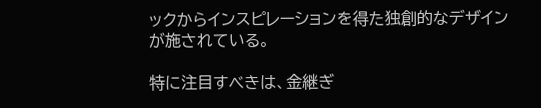ックからインスピレーションを得た独創的なデザインが施されている。

特に注目すべきは、金継ぎ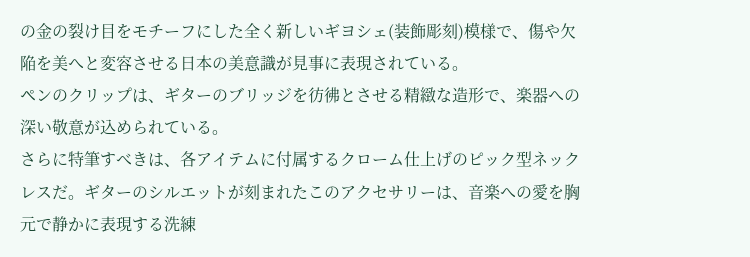の金の裂け目をモチーフにした全く新しいギヨシェ(装飾彫刻)模様で、傷や欠陥を美へと変容させる日本の美意識が見事に表現されている。
ペンのクリップは、ギターのブリッジを彷彿とさせる精緻な造形で、楽器への深い敬意が込められている。
さらに特筆すべきは、各アイテムに付属するクローム仕上げのピック型ネックレスだ。ギターのシルエットが刻まれたこのアクセサリーは、音楽への愛を胸元で静かに表現する洗練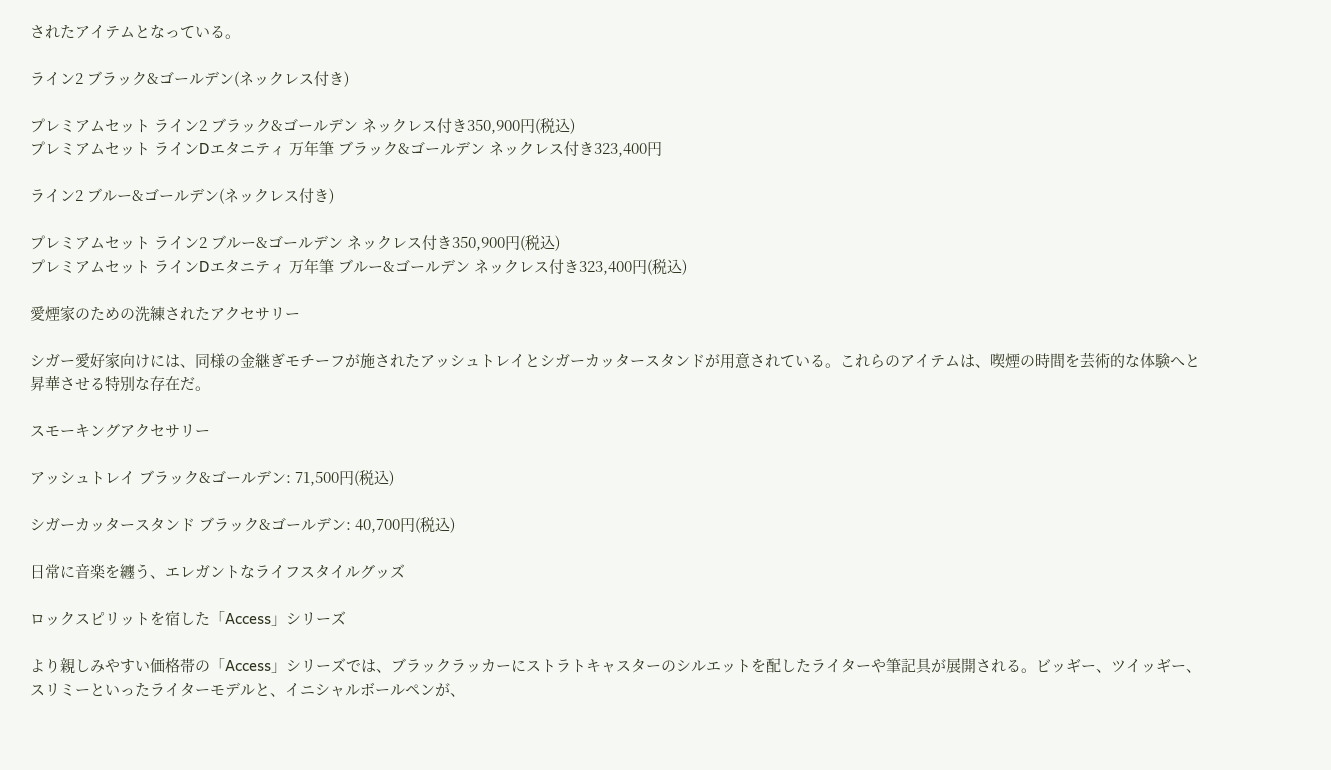されたアイテムとなっている。

ライン2 ブラック&ゴールデン(ネックレス付き)

プレミアムセット ライン2 ブラック&ゴールデン ネックレス付き350,900円(税込)
プレミアムセット ラインDエタニティ 万年筆 ブラック&ゴールデン ネックレス付き323,400円

ライン2 ブルー&ゴールデン(ネックレス付き)

プレミアムセット ライン2 ブルー&ゴールデン ネックレス付き350,900円(税込)
プレミアムセット ラインDエタニティ 万年筆 ブルー&ゴールデン ネックレス付き323,400円(税込)

愛煙家のための洗練されたアクセサリー

シガー愛好家向けには、同様の金継ぎモチーフが施されたアッシュトレイとシガーカッタースタンドが用意されている。これらのアイテムは、喫煙の時間を芸術的な体験へと昇華させる特別な存在だ。

スモーキングアクセサリー

アッシュトレイ ブラック&ゴールデン: 71,500円(税込)

シガーカッタースタンド ブラック&ゴールデン: 40,700円(税込)

日常に音楽を纏う、エレガントなライフスタイルグッズ

ロックスピリットを宿した「Access」シリーズ

より親しみやすい価格帯の「Access」シリーズでは、ブラックラッカーにストラトキャスターのシルエットを配したライターや筆記具が展開される。ビッギー、ツイッギー、スリミーといったライターモデルと、イニシャルボールペンが、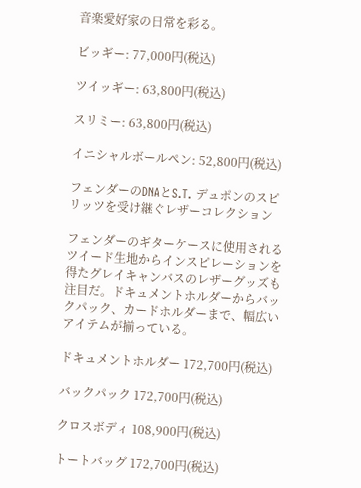音楽愛好家の日常を彩る。

ビッギー: 77,000円(税込)

ツイッギー: 63,800円(税込)

スリミー: 63,800円(税込)

イニシャルボールペン: 52,800円(税込)

フェンダーのDNAとS.T. デュポンのスピリッツを受け継ぐレザーコレクション

フェンダーのギターケースに使用されるツイード生地からインスピレーションを得たグレイキャンバスのレザーグッズも注目だ。ドキュメントホルダーからバックパック、カードホルダーまで、幅広いアイテムが揃っている。

ドキュメントホルダー 172,700円(税込)

バックパック 172,700円(税込)

クロスボディ 108,900円(税込)

トートバッグ 172,700円(税込)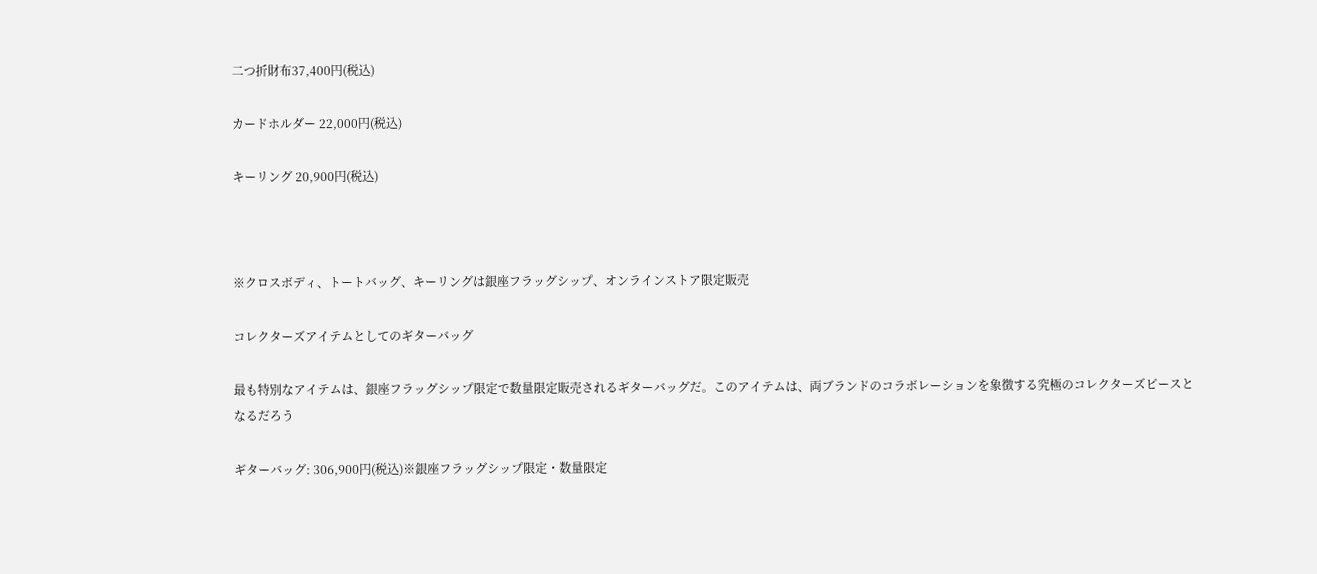二つ折財布37,400円(税込)

カードホルダー 22,000円(税込)

キーリング 20,900円(税込)



※クロスボディ、トートバッグ、キーリングは銀座フラッグシップ、オンラインストア限定販売

コレクターズアイテムとしてのギターバッグ

最も特別なアイテムは、銀座フラッグシップ限定で数量限定販売されるギターバッグだ。このアイテムは、両ブランドのコラボレーションを象徴する究極のコレクターズピースとなるだろう

ギターバッグ: 306,900円(税込)※銀座フラッグシップ限定・数量限定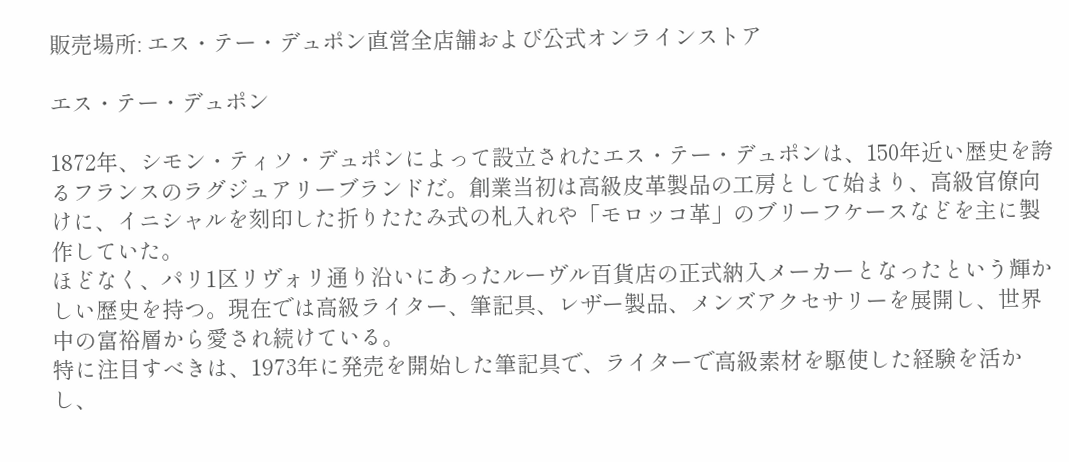販売場所: エス・テー・デュポン直営全店舗および公式オンラインストア

エス・テー・デュポン

1872年、シモン・ティソ・デュポンによって設立されたエス・テー・デュポンは、150年近い歴史を誇るフランスのラグジュアリーブランドだ。創業当初は高級皮革製品の工房として始まり、高級官僚向けに、イニシャルを刻印した折りたたみ式の札入れや「モロッコ革」のブリーフケースなどを主に製作していた。
ほどなく、パリ1区リヴォリ通り沿いにあったルーヴル百貨店の正式納入メーカーとなったという輝かしい歷史を持つ。現在では高級ライター、筆記具、レザー製品、メンズアクセサリーを展開し、世界中の富裕層から愛され続けている。
特に注目すべきは、1973年に発売を開始した筆記具で、ライターで高級素材を駆使した経験を活かし、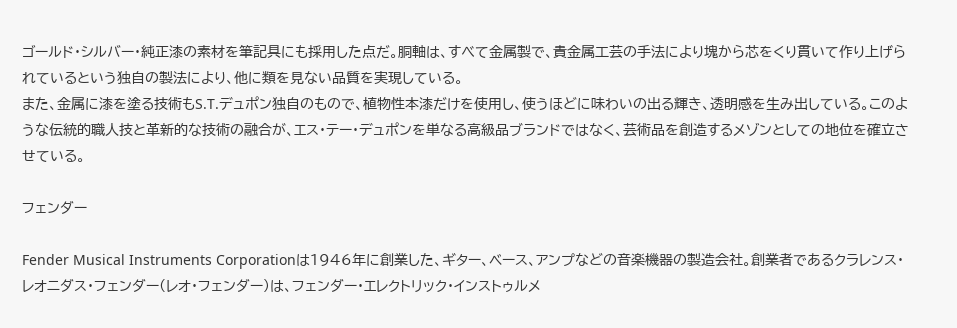ゴールド・シルバー・純正漆の素材を筆記具にも採用した点だ。胴軸は、すべて金属製で、貴金属工芸の手法により塊から芯をくり貫いて作り上げられているという独自の製法により、他に類を見ない品質を実現している。
また、金属に漆を塗る技術もS.T.デュポン独自のもので、植物性本漆だけを使用し、使うほどに味わいの出る輝き、透明感を生み出している。このような伝統的職人技と革新的な技術の融合が、エス・テー・デュポンを単なる高級品ブランドではなく、芸術品を創造するメゾンとしての地位を確立させている。

フェンダー

Fender Musical Instruments Corporationは1946年に創業した、ギター、ベース、アンプなどの音楽機器の製造会社。創業者であるクラレンス・レオニダス・フェンダー(レオ・フェンダー)は、フェンダー・エレクトリック・インストゥルメ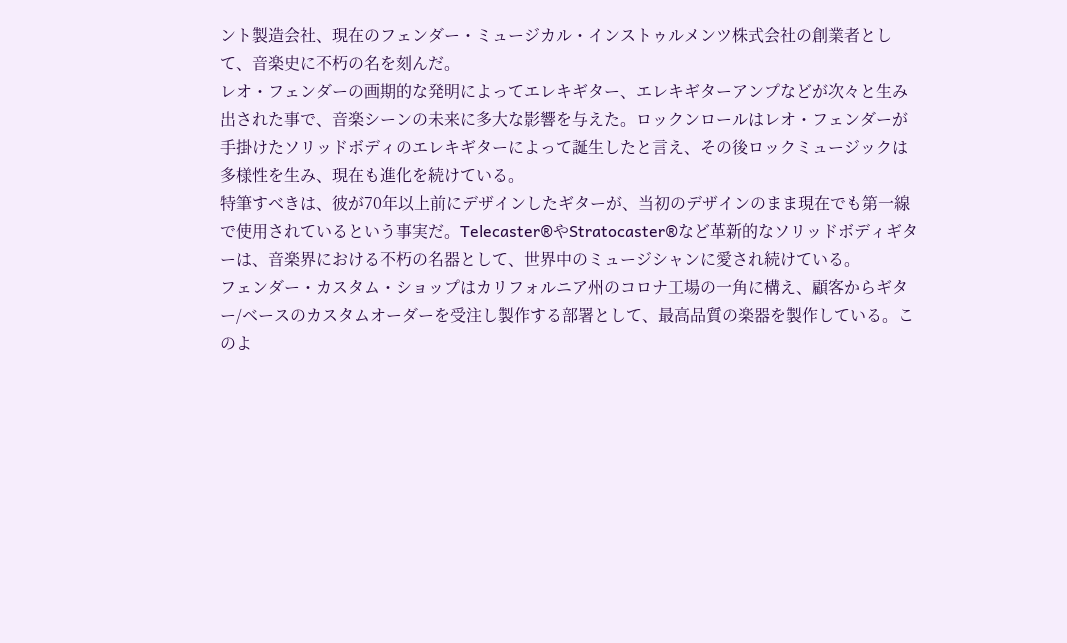ント製造会社、現在のフェンダー・ミュージカル・インストゥルメンツ株式会社の創業者として、音楽史に不朽の名を刻んだ。
レオ・フェンダーの画期的な発明によってエレキギター、エレキギターアンプなどが次々と生み出された事で、音楽シーンの未来に多大な影響を与えた。ロックンロールはレオ・フェンダーが手掛けたソリッドボディのエレキギターによって誕生したと言え、その後ロックミュージックは多様性を生み、現在も進化を続けている。
特筆すべきは、彼が70年以上前にデザインしたギターが、当初のデザインのまま現在でも第一線で使用されているという事実だ。Telecaster®やStratocaster®など革新的なソリッドボディギターは、音楽界における不朽の名器として、世界中のミュージシャンに愛され続けている。
フェンダー・カスタム・ショップはカリフォルニア州のコロナ工場の一角に構え、顧客からギター/ベースのカスタムオーダーを受注し製作する部署として、最高品質の楽器を製作している。このよ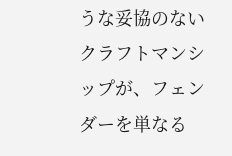うな妥協のないクラフトマンシップが、フェンダーを単なる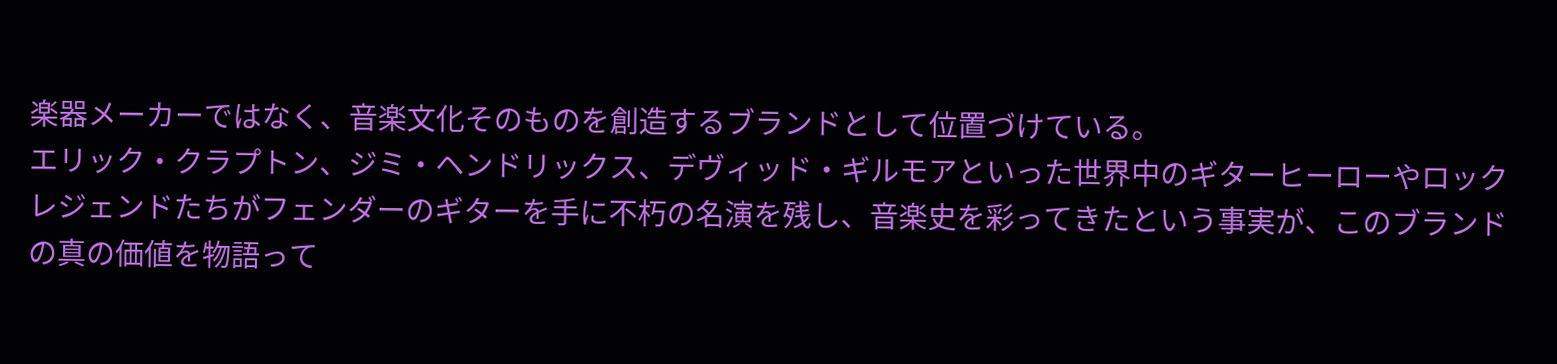楽器メーカーではなく、音楽文化そのものを創造するブランドとして位置づけている。
エリック・クラプトン、ジミ・ヘンドリックス、デヴィッド・ギルモアといった世界中のギターヒーローやロックレジェンドたちがフェンダーのギターを手に不朽の名演を残し、音楽史を彩ってきたという事実が、このブランドの真の価値を物語って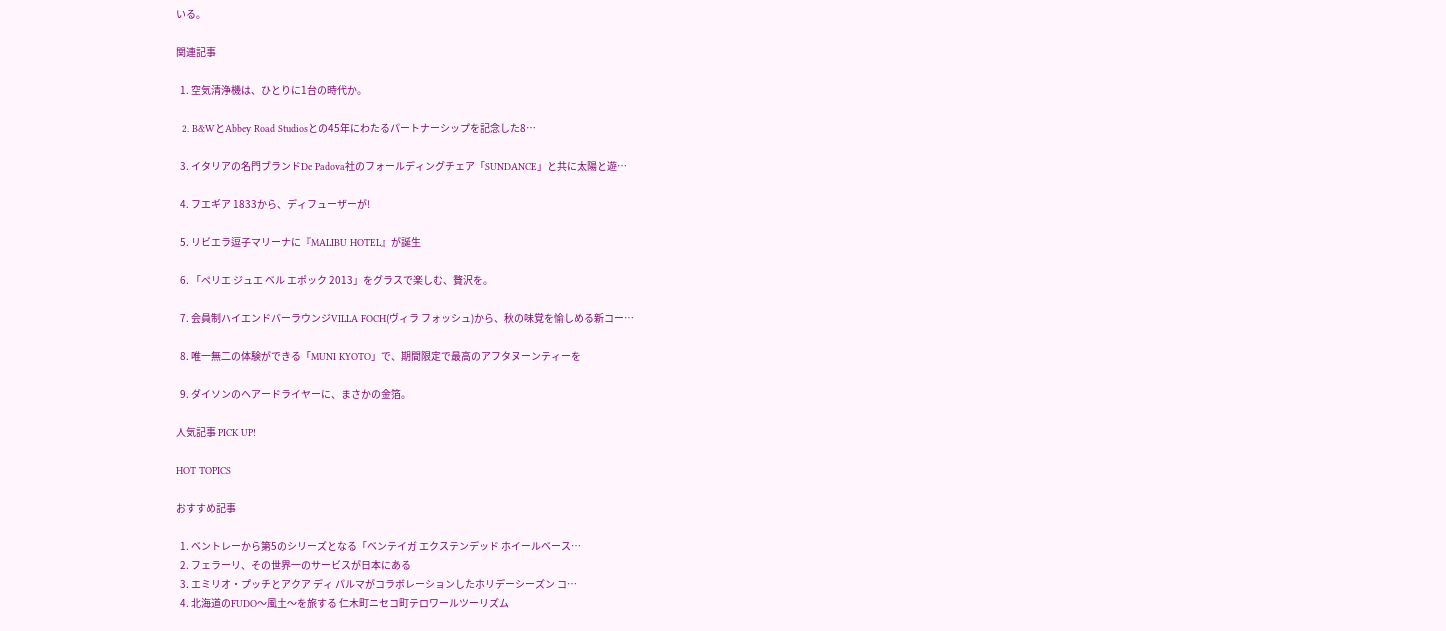いる。

関連記事

  1. 空気清浄機は、ひとりに1台の時代か。

  2. B&WとAbbey Road Studiosとの45年にわたるパートナーシップを記念した8…

  3. イタリアの名門ブランドDe Padova社のフォールディングチェア「SUNDANCE」と共に太陽と遊…

  4. フエギア 1833から、ディフューザーが!

  5. リビエラ逗子マリーナに『MALIBU HOTEL』が誕生

  6. 「ペリエ ジュエ ベル エポック 2013」をグラスで楽しむ、贅沢を。

  7. 会員制ハイエンドバーラウンジVILLA FOCH(ヴィラ フォッシュ)から、秋の味覚を愉しめる新コー…

  8. 唯一無二の体験ができる「MUNI KYOTO」で、期間限定で最高のアフタヌーンティーを

  9. ダイソンのヘアードライヤーに、まさかの金箔。

人気記事 PICK UP!

HOT TOPICS

おすすめ記事

  1. ベントレーから第5のシリーズとなる「ベンテイガ エクステンデッド ホイールベース…
  2. フェラーリ、その世界一のサービスが日本にある
  3. エミリオ・プッチとアクア ディ パルマがコラボレーションしたホリデーシーズン コ…
  4. 北海道のFUDO〜風土〜を旅する 仁木町ニセコ町テロワールツーリズム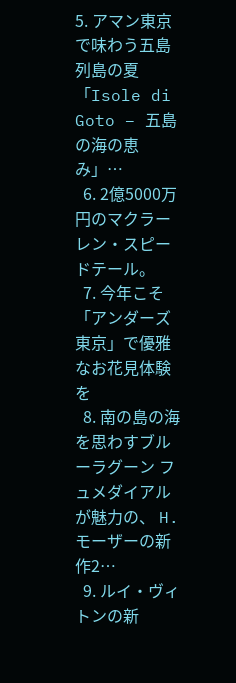5. アマン東京で味わう五島列島の夏「Isole di Goto – 五島の海の恵み」…
  6. 2億5000万円のマクラーレン・スピードテール。
  7. 今年こそ「アンダーズ東京」で優雅なお花見体験を
  8. 南の島の海を思わすブルーラグーン フュメダイアルが魅力の、 H.モーザーの新作2…
  9. ルイ・ヴィトンの新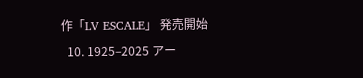作「LV ESCALE」 発売開始
  10. 1925–2025 アー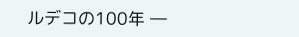ルデコの100年 ―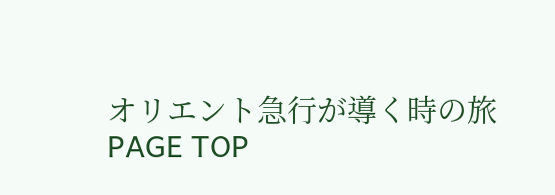オリエント急行が導く時の旅
PAGE TOP